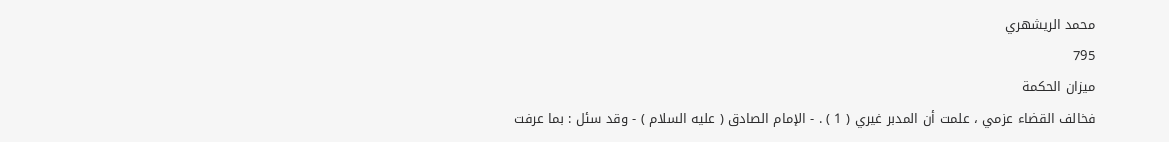محمد الريشهري
795
ميزان الحكمة
فخالف القضاء عزمي ، علمت أن المدبر غيري ( 1 ) . - الإمام الصادق ( عليه السلام ) - وقد سئل : بما عرفت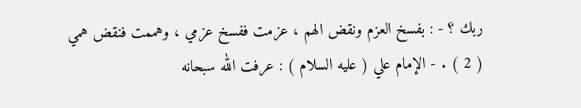ربك ؟ - : بفسخ العزم ونقض الهم ، عزمت ففسخ عزمي ، وهممت فنقض همي ( 2 ) . - الإمام علي ( عليه السلام ) : عرفت الله سبحانه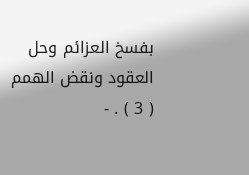بفسخ العزائم وحل العقود ونقض الهمم ( 3 ) . -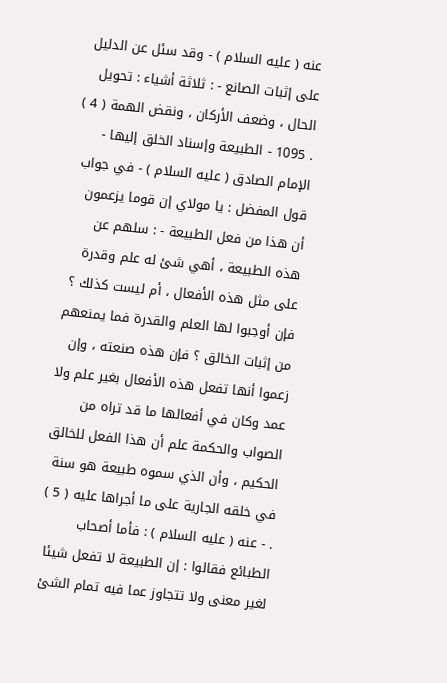عنه ( عليه السلام ) - وقد سئل عن الدليل على إثبات الصانع - : ثلاثة أشياء : تحويل الحال ، وضعف الأركان ، ونقض الهمة ( 4 ) . 1095 - الطبيعة وإسناد الخلق إليها - الإمام الصادق ( عليه السلام ) - في جواب قول المفضل : يا مولاي إن قوما يزعمون أن هذا من فعل الطبيعة - : سلهم عن هذه الطبيعة ، أهي شئ له علم وقدرة على مثل هذه الأفعال ، أم ليست كذلك ؟ فإن أوجبوا لها العلم والقدرة فما يمنعهم من إثبات الخالق ؟ فإن هذه صنعته ، وإن زعموا أنها تفعل هذه الأفعال بغير علم ولا عمد وكان في أفعالها ما قد تراه من الصواب والحكمة علم أن هذا الفعل للخالق الحكيم ، وأن الذي سموه طبيعة هو سنة في خلقه الجارية على ما أجراها عليه ( 5 ) . - عنه ( عليه السلام ) : فأما أصحاب الطبائع فقالوا : إن الطبيعة لا تفعل شيئا لغير معنى ولا تتجاوز عما فيه تمام الشئ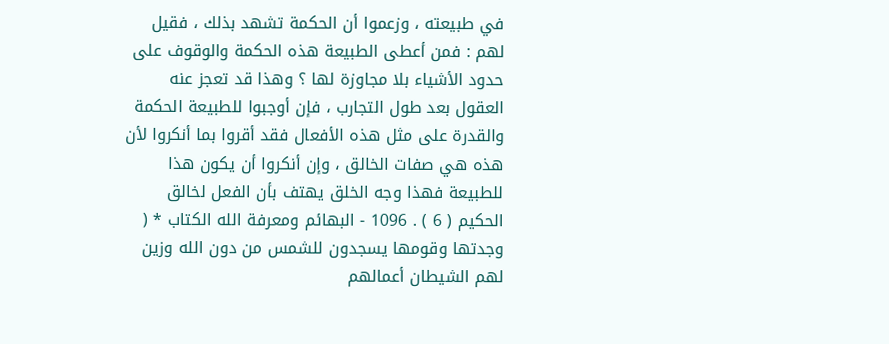في طبيعته ، وزعموا أن الحكمة تشهد بذلك ، فقيل لهم : فمن أعطى الطبيعة هذه الحكمة والوقوف على حدود الأشياء بلا مجاوزة لها ؟ وهذا قد تعجز عنه العقول بعد طول التجارب ، فإن أوجبوا للطبيعة الحكمة والقدرة على مثل هذه الأفعال فقد أقروا بما أنكروا لأن هذه هي صفات الخالق ، وإن أنكروا أن يكون هذا للطبيعة فهذا وجه الخلق يهتف بأن الفعل لخالق الحكيم ( 6 ) . 1096 - البهائم ومعرفة الله الكتاب * ( وجدتها وقومها يسجدون للشمس من دون الله وزين لهم الشيطان أعمالهم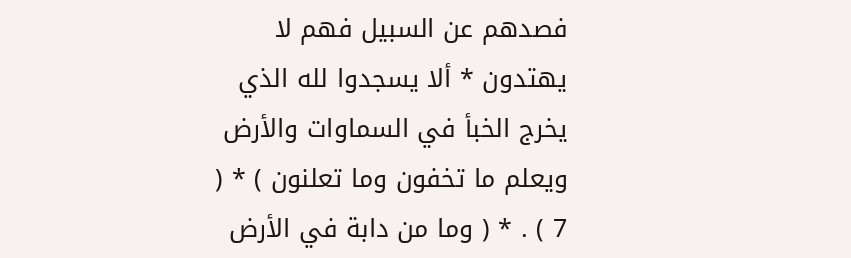فصدهم عن السبيل فهم لا يهتدون * ألا يسجدوا لله الذي يخرج الخبأ في السماوات والأرض ويعلم ما تخفون وما تعلنون ) * ( 7 ) . * ( وما من دابة في الأرض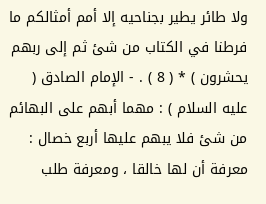ولا طائر يطير بجناحيه إلا أمم أمثالكم ما فرطنا في الكتاب من شئ ثم إلى ربهم يحشرون ) * ( 8 ) . - الإمام الصادق ( عليه السلام ) : مهما أبهم على البهائم من شئ فلا يبهم عليها أربع خصال : معرفة أن لها خالقا ، ومعرفة طلب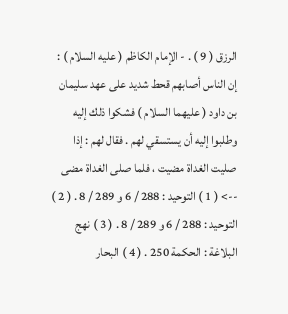الرزق ( 9 ) . - الإمام الكاظم ( عليه السلام ) : إن الناس أصابهم قحط شديد على عهد سليمان بن داود ( عليهما السلام ) فشكوا ذلك إليه وطلبوا إليه أن يستسقي لهم . فقال لهم : إذا صليت الغداة مضيت ، فلما صلى الغداة مضى
--> ( 1 ) التوحيد : 288 / 6 و 289 / 8 . ( 2 ) التوحيد : 288 / 6 و 289 / 8 . ( 3 ) نهج البلاغة : الحكمة 250 . ( 4 ) البحار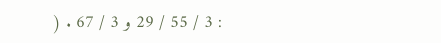: 3 / 55 / 29 و 3 / 67 . (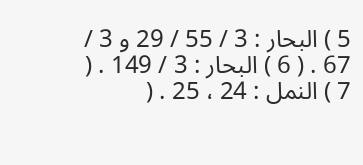5 ) البحار : 3 / 55 / 29 و 3 / 67 . ( 6 ) البحار : 3 / 149 . ( 7 ) النمل : 24 ، 25 . (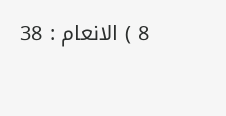8 ) الانعام : 38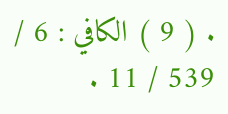. ( 9 ) الكافي : 6 / 539 / 11 .